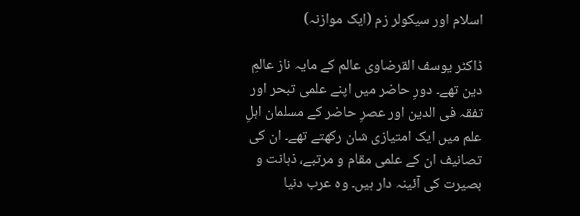اسلام اور سیکولر زم (ایک موازنہ)

ڈاکٹر یوسف القرضاوی عالم کے مایہ ناز عالمِ دین تھے۔ دورِ حاضر میں اپنے علمی تبحر اور تفقہ فی الدین اور عصرِ حاضر کے مسلمان اہلِ علم میں ایک امتیازی شان رکھتے تھے۔ ان کی تصانیف ان کے علمی مقام و مرتبے، ذہانت و بصیرت کی آئینہ دار ہیں۔ وہ عرب دنیا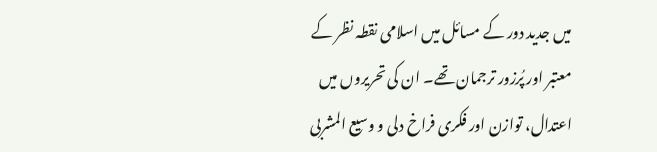میں جدید دور کے مسائل میں اسلامی نقطہ نظر کے معتبر اور پُرزور ترجمان تھے۔ ان کی تحریروں میں اعتدال، توازن اور فکری فراخ دلی و وسیع المشربی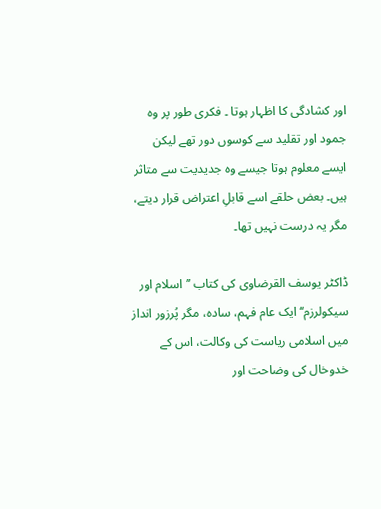اور کشادگی کا اظہار ہوتا ۔ فکری طور پر وہ جمود اور تقلید سے کوسوں دور تھے لیکن ایسے معلوم ہوتا جیسے وہ جدیدیت سے متاثر ہیں۔ بعض حلقے اسے قابلِ اعتراض قرار دیتے، مگر یہ درست نہیں تھا۔

ڈاکٹر یوسف القرضاوی کی کتاب ’’اسلام اور سیکولرزم‘‘ ایک عام فہم، سادہ، مگر پُرزور انداز میں اسلامی ریاست کی وکالت، اس کے خدوخال کی وضاحت اور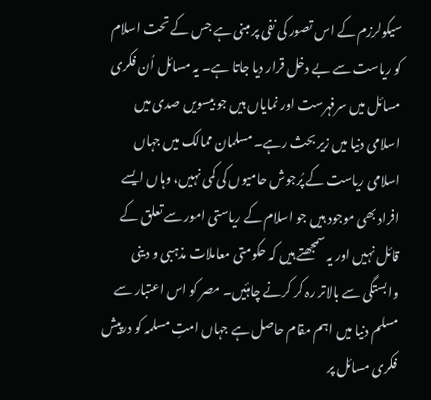سیکولرزم کے اس تصور کی نفی پر مبنی ہے جس کے تحت اسلام کو ریاست سے بے دخل قرار دیا جاتا ہے۔ یہ مسائل اُن فکری مسائل میں سرفہرست اور نمایاں ہیں جو بیسویں صدی میں اسلامی دنیا میں زیر بحث رہے۔ مسلمان ممالک میں جہاں اسلامی ریاست کے پُرجوش حامیوں کی کمی نہیں، وہاں ایسے افراد بھی موجود ہیں جو اسلام کے ریاستی امور سے تعلق کے قائل نہیں اور یہ سمجھتے ہیں کہ حکومتی معاملات مذہبی و دینی وابستگی سے بالاتر رہ کر کرنے چاہئیں۔ مصر کو اس اعتبار سے مسلم دنیا میں اہم مقام حاصل ہے جہاں امتِ مسلمہ کو درپیش فکری مسائل پر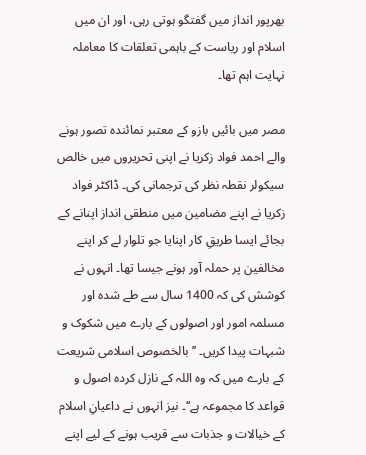بھرپور انداز میں گفتگو ہوتی رہی، اور ان میں اسلام اور ریاست کے باہمی تعلقات کا معاملہ نہایت اہم تھا۔

مصر میں بائیں بازو کے معتبر نمائندہ تصور ہونے والے احمد فواد زکریا نے اپنی تحریروں میں خالص سیکولر نقطہ نظر کی ترجمانی کی۔ ڈاکٹر فواد زکریا نے اپنے مضامین میں منطقی انداز اپنانے کے بجائے ایسا طریقِ کار اپنایا جو تلوار لے کر اپنے مخالفین پر حملہ آور ہونے جیسا تھا۔ انہوں نے کوشش کی کہ 1400 سال سے طے شدہ اور مسلمہ امور اور اصولوں کے بارے میں شکوک و شبہات پیدا کریں۔ ’’بالخصوص اسلامی شریعت کے بارے میں کہ وہ اللہ کے نازل کردہ اصول و قواعد کا مجموعہ ہے‘‘۔ نیز انہوں نے داعیانِ اسلام کے خیالات و جذبات سے قریب ہونے کے لیے اپنے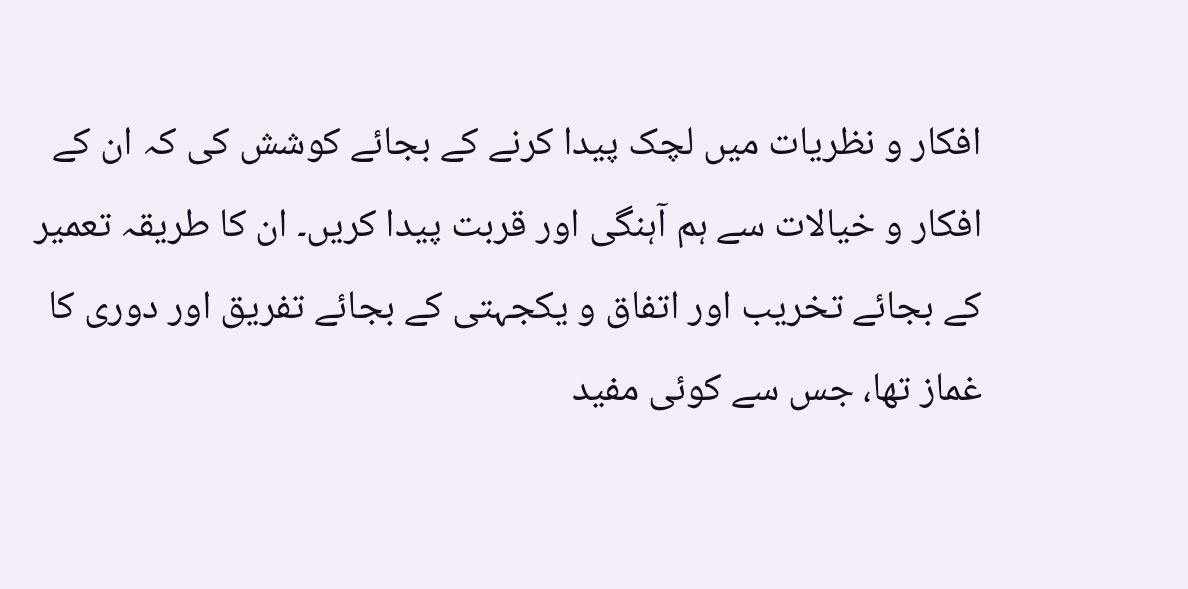افکار و نظریات میں لچک پیدا کرنے کے بجائے کوشش کی کہ ان کے افکار و خیالات سے ہم آہنگی اور قربت پیدا کریں۔ ان کا طریقہ تعمیر کے بجائے تخریب اور اتفاق و یکجہتی کے بجائے تفریق اور دوری کا غماز تھا، جس سے کوئی مفید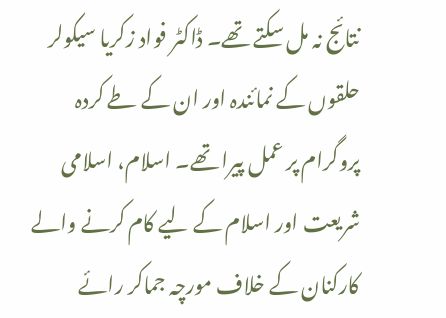نتائج نہ مل سکتے تھے۔ ڈاکٹر فواد زکریا سیکولر حلقوں کے نمائندہ اور ان کے طے کردہ پروگرام پر عمل پیرا تھے۔ اسلام، اسلامی شریعت اور اسلام کے لیے کام کرنے والے کارکنان کے خلاف مورچہ جماکر رائے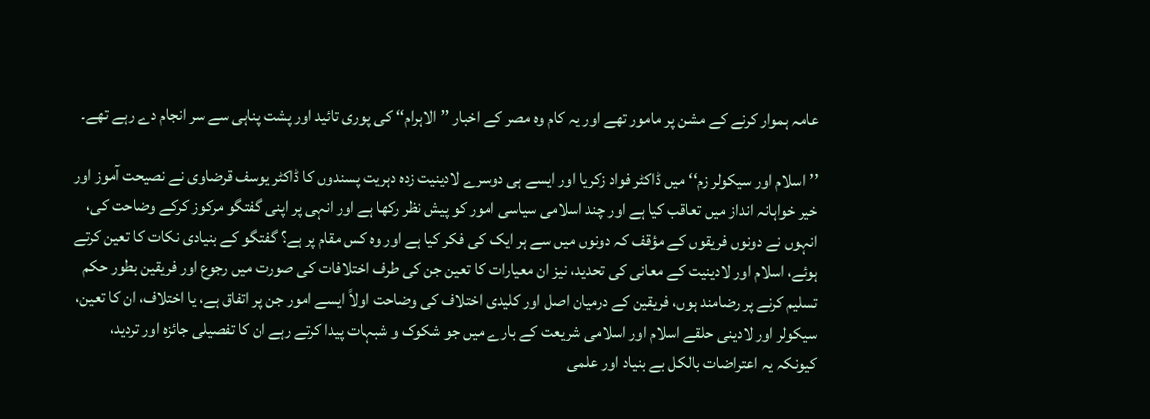عامہ ہموار کرنے کے مشن پر مامور تھے اور یہ کام وہ مصر کے اخبار ’’الاہرام‘‘ کی پوری تائید اور پشت پناہی سے سر انجام دے رہے تھے۔

’’اسلام اور سیکولر زم‘‘ میں ڈاکٹر فواد زکریا اور ایسے ہی دوسرے لادینیت زدہ دہریت پسندوں کا ڈاکٹر یوسف قرضاوی نے نصیحت آموز اور خیر خواہانہ انداز میں تعاقب کیا ہے اور چند اسلامی سیاسی امور کو پیش نظر رکھا ہے اور انہی پر اپنی گفتگو مرکوز کرکے وضاحت کی، انہوں نے دونوں فریقوں کے مؤقف کہ دونوں میں سے ہر ایک کی فکر کیا ہے اور وہ کس مقام پر ہے؟ گفتگو کے بنیادی نکات کا تعین کرتے ہوئے، اسلام اور لادینیت کے معانی کی تحدید، نیز ان معیارات کا تعین جن کی طرف اختلافات کی صورت میں رجوع اور فریقین بطور حکم تسلیم کرنے پر رضامند ہوں، فریقین کے درمیان اصل اور کلیدی اختلاف کی وضاحت اولاً ایسے امور جن پر اتفاق ہے، یا اختلاف، ان کا تعین، سیکولر اور لادینی حلقے اسلام اور اسلامی شریعت کے بارے میں جو شکوک و شبہات پیدا کرتے رہے ان کا تفصیلی جائزہ اور تردید، کیونکہ یہ اعتراضات بالکل بے بنیاد اور علمی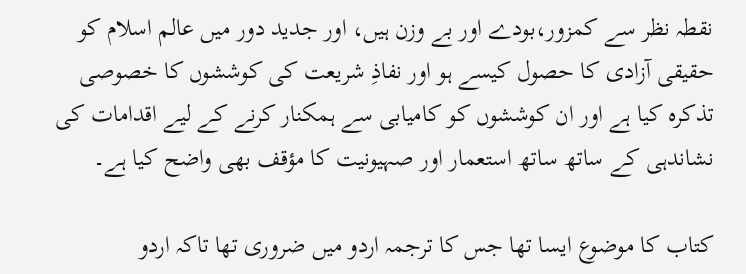نقطہ نظر سے کمزور،بودے اور بے وزن ہیں، اور جدید دور میں عالم اسلام کو حقیقی آزادی کا حصول کیسے ہو اور نفاذِ شریعت کی کوششوں کا خصوصی تذکرہ کیا ہے اور ان کوششوں کو کامیابی سے ہمکنار کرنے کے لیے اقدامات کی نشاندہی کے ساتھ ساتھ استعمار اور صہیونیت کا مؤقف بھی واضح کیا ہے۔

کتاب کا موضوع ایسا تھا جس کا ترجمہ اردو میں ضروری تھا تاکہ اردو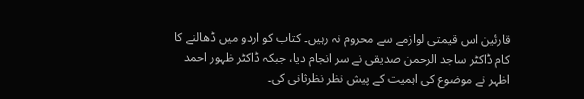قارئین اس قیمتی لوازمے سے محروم نہ رہیں۔ کتاب کو اردو میں ڈھالنے کا کام ڈاکٹر ساجد الرحمن صدیقی نے سر انجام دیا، جبکہ ڈاکٹر ظہور احمد اظہر نے موضوع کی اہمیت کے پیش نظر نظرثانی کی۔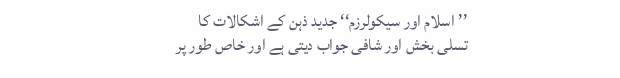’’اسلام اور سیکولرزم‘‘ جدید ذہن کے اشکالات کا تسلی بخش اور شافی جواب دیتی ہے اور خاص طور پر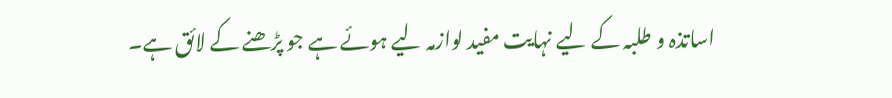اساتذہ و طلبہ کے لیے نہایت مفید لوازمہ لیے ہوئے ہے جو پڑھنے کے لائق ہے۔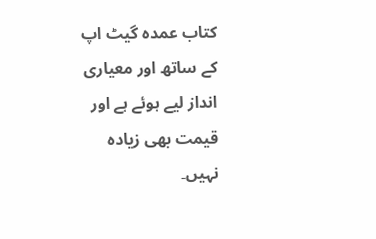کتاب عمدہ گیٹ اپ کے ساتھ اور معیاری انداز لیے ہوئے ہے اور قیمت بھی زیادہ نہیں۔